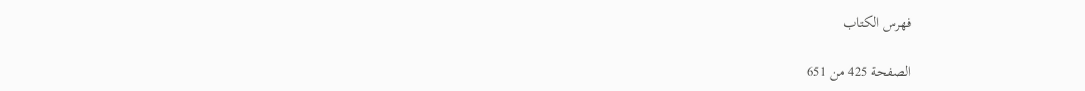فهرس الكتاب

الصفحة 425 من 651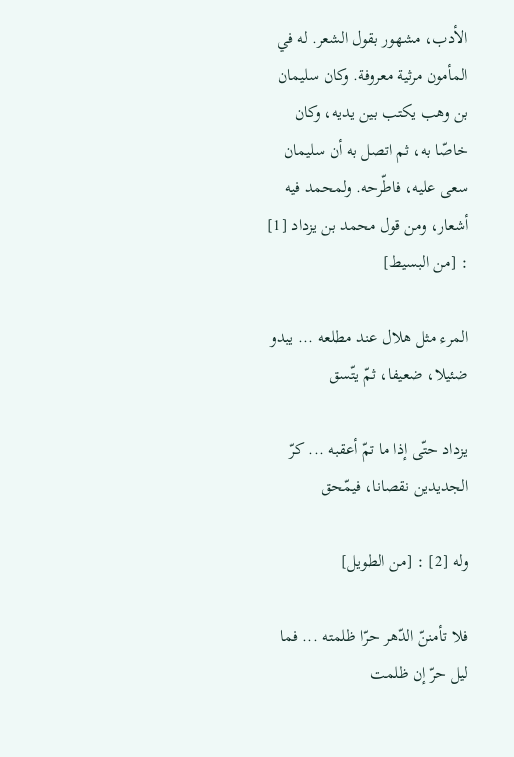الأدب، مشهور بقول الشعر. له في المأمون مرثية معروفة. وكان سليمان بن وهب يكتب بين يديه، وكان خاصّا به، ثم اتصل به أن سليمان سعى عليه، فاطّرحه. ولمحمد فيه أشعار، ومن قول محمد بن يزداد [1] : [من البسيط]

المرء مثل هلال عند مطلعه ... يبدو ضئيلا، ضعيفا، ثمّ يتّسق

يزداد حتّى إذا ما تمّ أعقبه ... كرّ الجديدين نقصانا، فيمّحق

وله [2] : [من الطويل]

فلا تأمننّ الدّهر حرّا ظلمته ... فما ليل حرّ إن ظلمت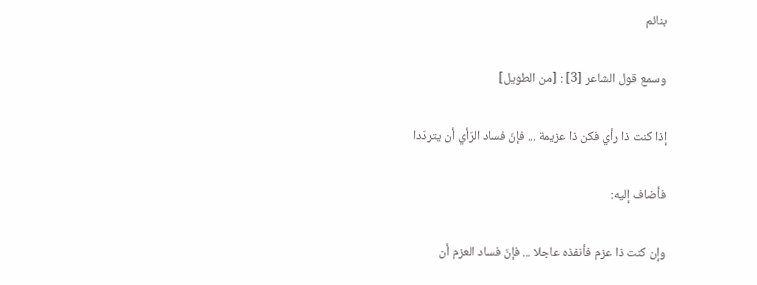بنائم

وسمع قول الشاعر [3] : [من الطويل]

إذا كنت ذا رأي فكن ذا عزيمة ... فإنّ فساد الرّأي أن يتردّدا

فأضاف إليه:

وإن كنت ذا عزم فأنفذه عاجلا ... فإنّ فساد العزم أن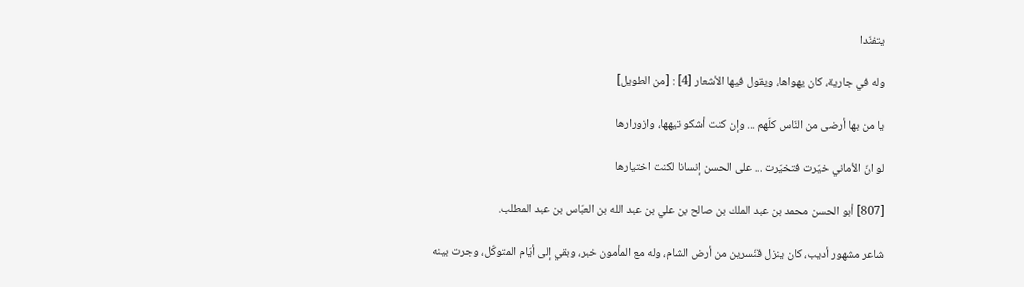يتفنّدا

وله في جارية، كان يهواها، ويقول فيها الأشعار [4] : [من الطويل]

يا من بها أرضى من النّاس كلّهم ... وإن كنت أشكو تيهها، وازورارها

لو انّ الأماني خيّرت فتخيّرت ... على الحسن إنسانا لكنت اختيارها

[807] أبو الحسن محمد بن عبد الملك بن صالح بن علي بن عبد الله بن العبّاس بن عبد المطلب.

شاعر مشهور أديب، كان ينزل قنّسرين من أرض الشام، وله مع المأمون خبر، وبقي إلى أيّام المتوكّل، وجرت بينه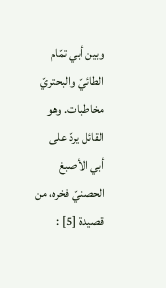وبين أبي تمّام الطائيّ والبحتريّ مخاطبات. وهو القائل يردّ على أبي الأصبغ الحصنيّ فخره، من قصيدة [5] :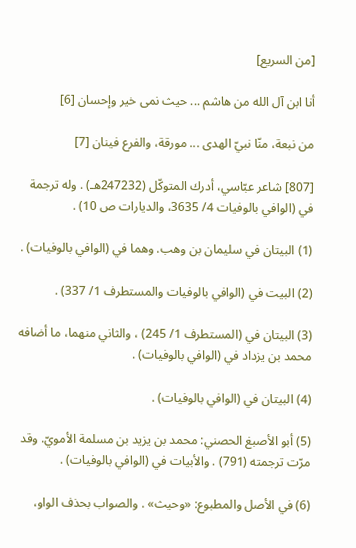[من السريع]

أنا ابن آل الله من هاشم ... حيث نمى خير وإحسان [6]

من نبعة، منّا نبيّ الهدى ... مورقة، والفرع فينان [7]

[807] شاعر عبّاسي، أدرك المتوكّل (247232هـ) . وله ترجمة في (الوافي بالوفيات 4/ 3635، والديارات ص 10) .

(1) البيتان في سليمان بن وهب. وهما في (الوافي بالوفيات) .

(2) البيت في (الوافي بالوفيات والمستطرف 1/ 337) .

(3) البيتان في (المستطرف 1/ 245) ، والثاني منهما، ما أضافه محمد بن يزداد في (الوافي بالوفيات) .

(4) البيتان في (الوافي بالوفيات) .

(5) أبو الأصبغ الحصني: محمد بن يزيد بن مسلمة الأمويّ. وقد مرّت ترجمته (791) . والأبيات في (الوافي بالوفيات) .

(6) في الأصل والمطبوع: «وحيث» . والصواب بحذف الواو،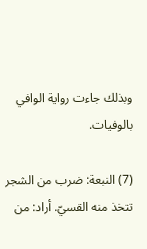وبذلك جاءت رواية الوافي بالوفيات.

(7) النبعة: ضرب من الشجر تتخذ منه القسيّ. أراد: من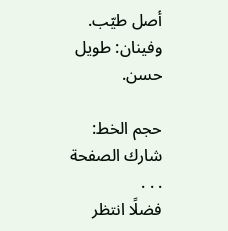أصل طيّب. وفينان: طويل حسن.

حجم الخط:
شارك الصفحة
. . .
فضلًا انتظر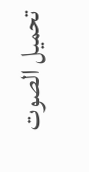تحميل الصوت